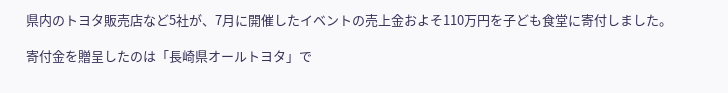県内のトヨタ販売店など5社が、7月に開催したイベントの売上金およそ110万円を子ども食堂に寄付しました。

寄付金を贈呈したのは「長崎県オールトヨタ」で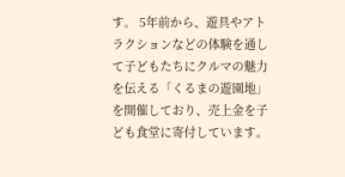す。 5年前から、遊具やアトラクションなどの体験を通して子どもたちにクルマの魅力を伝える「くるまの遊園地」を開催しており、売上金を子ども食堂に寄付しています。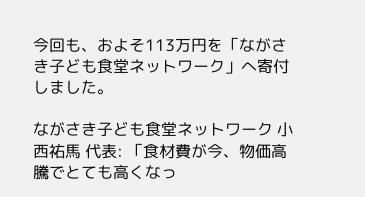今回も、およそ113万円を「ながさき子ども食堂ネットワーク」へ寄付しました。

ながさき子ども食堂ネットワーク 小西祐馬 代表: 「食材費が今、物価高騰でとても高くなっ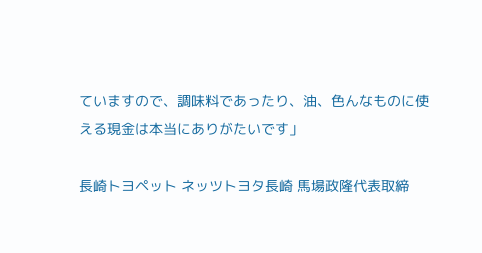ていますので、調味料であったり、油、色んなものに使える現金は本当にありがたいです」

長崎トヨペット ネッツトヨタ長崎 馬場政隆代表取締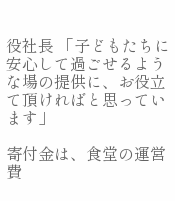役社長 「子どもたちに安心して過ごせるような場の提供に、お役立て頂ければと思っています」

寄付金は、食堂の運営費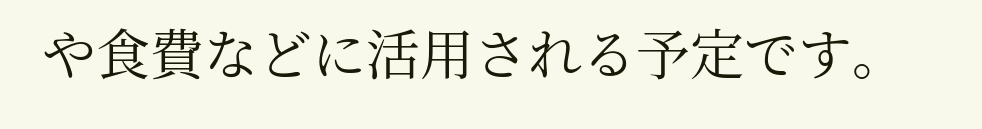や食費などに活用される予定です。